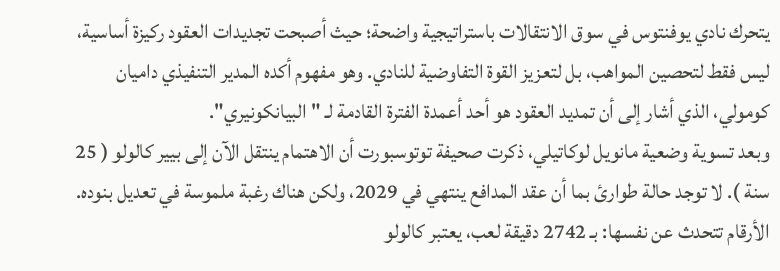يتحرك نادي يوفنتوس في سوق الانتقالات باستراتيجية واضحة؛ حيث أصبحت تجديدات العقود ركيزة أساسية، ليس فقط لتحصين المواهب، بل لتعزيز القوة التفاوضية للنادي. وهو مفهوم أكده المدير التنفيذي داميان كومولي، الذي أشار إلى أن تمديد العقود هو أحد أعمدة الفترة القادمة لـ "البيانكونيري".
وبعد تسوية وضعية مانويل لوكاتيلي، ذكرت صحيفة توتوسبورت أن الاهتمام ينتقل الآن إلى بيير كالولو ( 25 سنة ). لا توجد حالة طوارئ بما أن عقد المدافع ينتهي في 2029، ولكن هناك رغبة ملموسة في تعديل بنوده. الأرقام تتحدث عن نفسها: بـ 2742 دقيقة لعب، يعتبر كالولو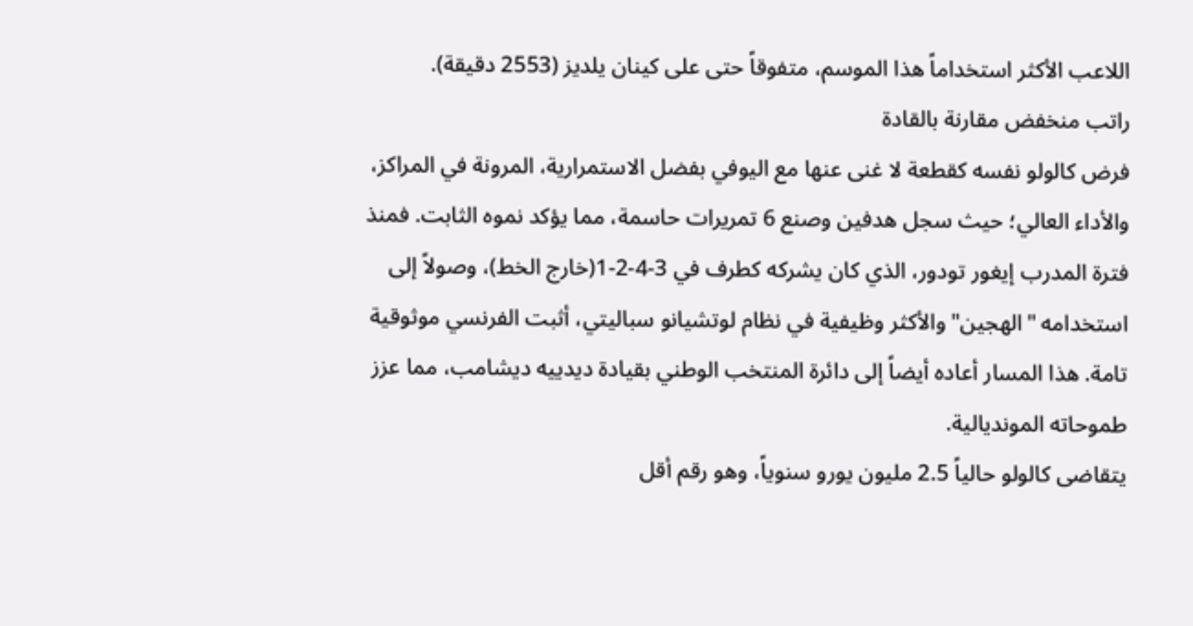اللاعب الأكثر استخداماً هذا الموسم، متفوقاً حتى على كينان يلديز (2553 دقيقة).
راتب منخفض مقارنة بالقادة
فرض كالولو نفسه كقطعة لا غنى عنها مع اليوفي بفضل الاستمرارية، المرونة في المراكز، والأداء العالي؛ حيث سجل هدفين وصنع 6 تمريرات حاسمة، مما يؤكد نموه الثابت. فمنذ فترة المدرب إيغور تودور، الذي كان يشركه كطرف في 3-4-2-1(خارج الخط)، وصولاً إلى استخدامه "الهجين" والأكثر وظيفية في نظام لوتشيانو سباليتي، أثبت الفرنسي موثوقية تامة. هذا المسار أعاده أيضاً إلى دائرة المنتخب الوطني بقيادة ديدييه ديشامب، مما عزز طموحاته المونديالية.
يتقاضى كالولو حالياً 2.5 مليون يورو سنوياً، وهو رقم أقل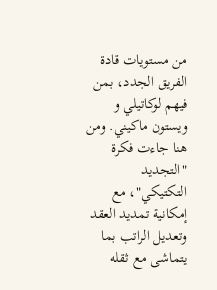من مستويات قادة الفريق الجدد، بمن فيهم لوكاتيلي و ويستون ماكيني. ومن هنا جاءت فكرة "التجديد التكتيكي"، مع إمكانية تمديد العقد وتعديل الراتب بما يتماشى مع ثقله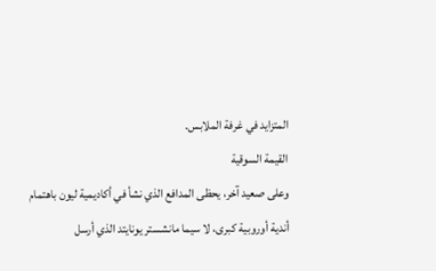المتزايد في غرفة الملابس.
القيمة السوقية
وعلى صعيد آخر، يحظى المدافع الذي نشأ في أكاديمية ليون باهتمام أندية أوروبية كبرى، لا سيما مانشستر يونايتد الذي أرسل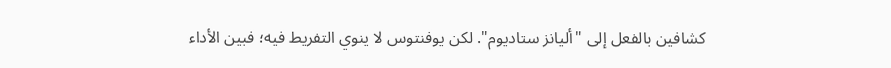كشافين بالفعل إلى "أليانز ستاديوم". لكن يوفنتوس لا ينوي التفريط فيه؛ فبين الأداء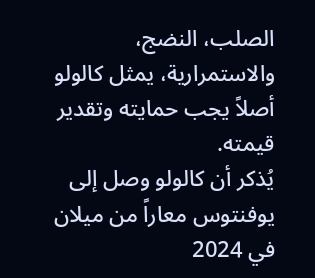الصلب، النضج، والاستمرارية، يمثل كالولو أصلاً يجب حمايته وتقدير قيمته.
يُذكر أن كالولو وصل إلى يوفنتوس معاراً من ميلان في 2024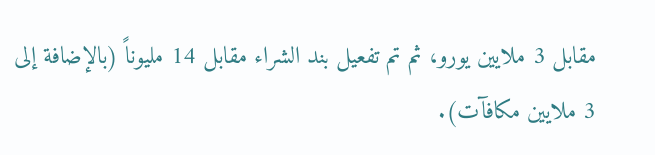مقابل 3 ملايين يورو، ثم تم تفعيل بند الشراء مقابل 14 مليوناً (بالإضافة إلى 3 ملايين مكافآت).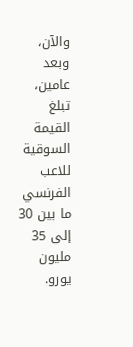والآن، وبعد عامين، تبلغ القيمة السوقية للاعب الفرنسي ما بين 30 إلى 35 مليون يورو.